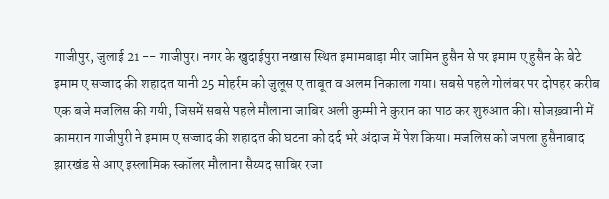गाजीपुर, जुलाई 21 -- गाजीपुर। नगर के खुदाईपुरा नखास स्थित इमामबाड़ा मीर जामिन हुसैन से पर इमाम ए हुसैन के बेटे इमाम ए सज्जाद की शहादत यानी 25 मोहर्रम को जुलूस ए ताबूत व अलम निकाला गया। सबसे पहले गोलंबर पर दोपहर करीब एक बजे मजलिस की गयी, जिसमें सबसे पहले मौलाना जाबिर अली कुम्मी ने कुरान का पाठ कर शुरुआत की। सोजख़्वानी में कामरान गाजीपुरी ने इमाम ए सज्जाद की शहादत की घटना को दर्द भरे अंदाज में पेश किया। मजलिस को जपला हुसैनाबाद झारखंड से आए इस्लामिक स्कॉलर मौलाना सैय्यद साबिर रजा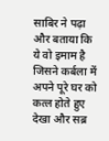साबिर ने पढ़ा और बताया कि ये वो इमाम है जिसने कर्बला में अपने पूरे घर को कत्ल होते हुए देखा और सब्र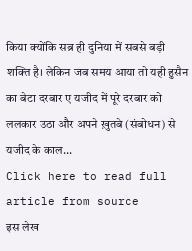किया क्योंकि सब्र ही दुनिया में सबसे बड़ी शक्ति है। लेकिन जब समय आया तो यही हुसैन का बेटा दरबार ए यजीद में पूरे दरबार को ललकार उठा और अपने ख़ुतबे (संबोधन) से यजीद के काल...
Click here to read full article from source
इस लेख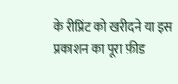के रीप्रिंट को खरीदने या इस प्रकाशन का पूरा फ़ीड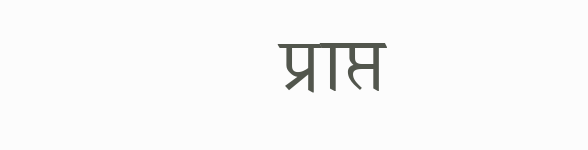प्राप्त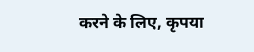करने के लिए, कृपया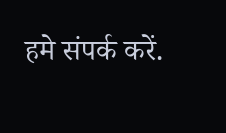हमे संपर्क करें.